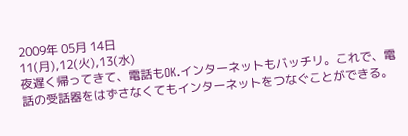2009年 05月 14日
11(月),12(火),13(水)
夜遅く帰ってきて、電話もOK.インターネットもバッチリ。これで、電話の受話器をはずさなくてもインターネットをつなぐことができる。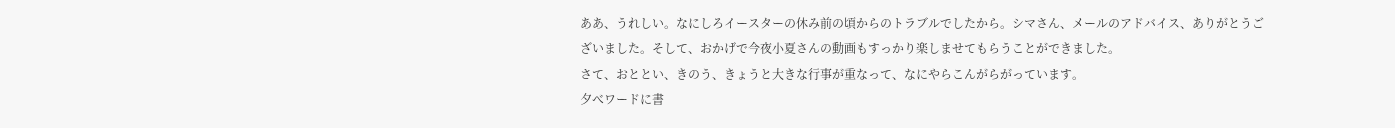ああ、うれしい。なにしろイースターの休み前の頃からのトラブルでしたから。シマさん、メールのアドバイス、ありがとうございました。そして、おかげで今夜小夏さんの動画もすっかり楽しませてもらうことができました。
さて、おととい、きのう、きょうと大きな行事が重なって、なにやらこんがらがっています。
夕べワードに書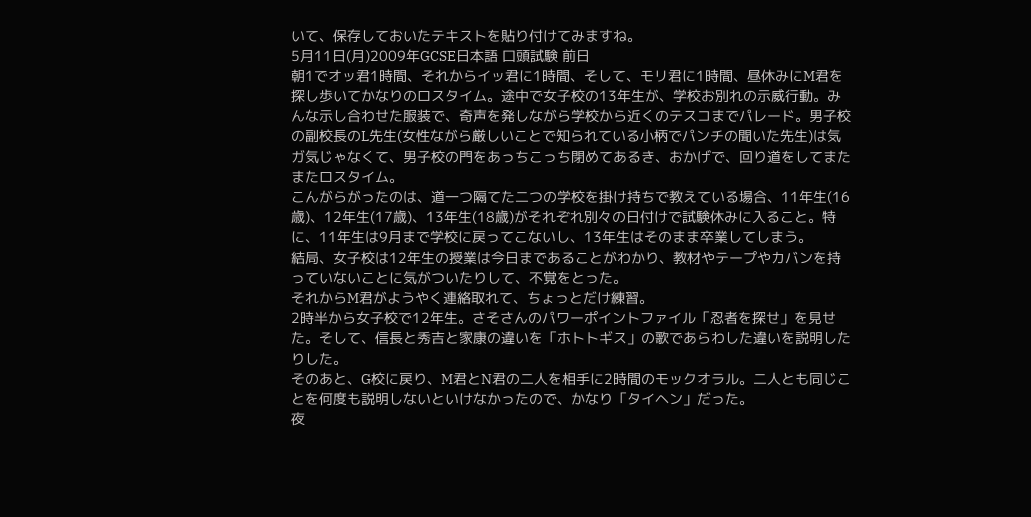いて、保存しておいたテキストを貼り付けてみますね。
5月11日(月)2009年GCSE日本語 口頭試験 前日
朝1でオッ君1時間、それからイッ君に1時間、そして、モリ君に1時間、昼休みにM君を探し歩いてかなりのロスタイム。途中で女子校の13年生が、学校お別れの示威行動。みんな示し合わせた服装で、奇声を発しながら学校から近くのテスコまでパレード。男子校の副校長のL先生(女性ながら厳しいことで知られている小柄でパンチの聞いた先生)は気ガ気じゃなくて、男子校の門をあっちこっち閉めてあるき、おかげで、回り道をしてまたまたロスタイム。
こんがらがったのは、道一つ隔てた二つの学校を掛け持ちで教えている場合、11年生(16歳)、12年生(17歳)、13年生(18歳)がそれぞれ別々の日付けで試験休みに入ること。特に、11年生は9月まで学校に戻ってこないし、13年生はそのまま卒業してしまう。
結局、女子校は12年生の授業は今日まであることがわかり、教材やテープやカバンを持っていないことに気がついたりして、不覚をとった。
それからM君がようやく連絡取れて、ちょっとだけ練習。
2時半から女子校で12年生。さそさんのパワーポイントファイル「忍者を探せ」を見せた。そして、信長と秀吉と家康の違いを「ホトトギス」の歌であらわした違いを説明したりした。
そのあと、G校に戻り、M君とN君の二人を相手に2時間のモックオラル。二人とも同じことを何度も説明しないといけなかったので、かなり「タイヘン」だった。
夜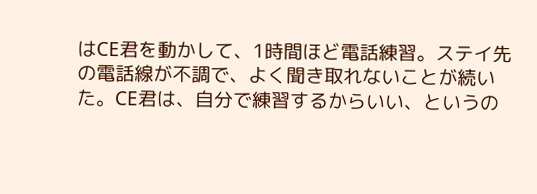はCE君を動かして、1時間ほど電話練習。ステイ先の電話線が不調で、よく聞き取れないことが続いた。CE君は、自分で練習するからいい、というの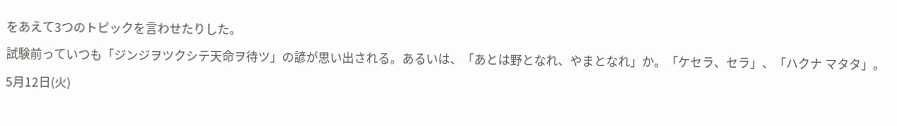をあえて3つのトピックを言わせたりした。
試験前っていつも「ジンジヲツクシテ天命ヲ待ツ」の諺が思い出される。あるいは、「あとは野となれ、やまとなれ」か。「ケセラ、セラ」、「ハクナ マタタ」。
5月12日(火)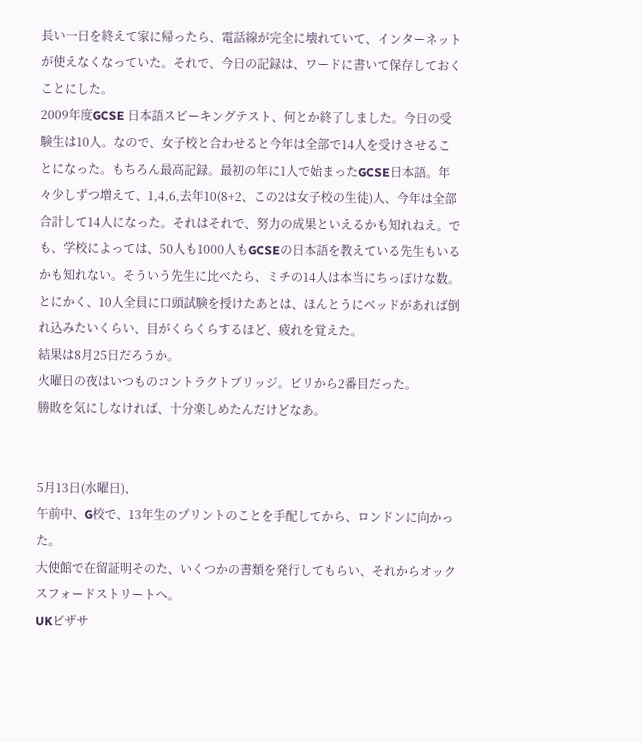長い一日を終えて家に帰ったら、電話線が完全に壊れていて、インターネットが使えなくなっていた。それで、今日の記録は、ワードに書いて保存しておくことにした。
2009年度GCSE 日本語スピーキングテスト、何とか終了しました。今日の受験生は10人。なので、女子校と合わせると今年は全部で14人を受けさせることになった。もちろん最高記録。最初の年に1人で始まったGCSE日本語。年々少しずつ増えて、1,4,6,去年10(8+2、この2は女子校の生徒)人、今年は全部合計して14人になった。それはそれで、努力の成果といえるかも知れねえ。でも、学校によっては、50人も1000人もGCSEの日本語を教えている先生もいるかも知れない。そういう先生に比べたら、ミチの14人は本当にちっぽけな数。
とにかく、10人全員に口頭試験を授けたあとは、ほんとうにベッドがあれば倒れ込みたいくらい、目がくらくらするほど、疲れを覚えた。
結果は8月25日だろうか。
火曜日の夜はいつものコントラクトブリッジ。ビリから2番目だった。
勝敗を気にしなければ、十分楽しめたんだけどなあ。


5月13日(水曜日)、
午前中、G校で、13年生のプリントのことを手配してから、ロンドンに向かった。
大使館で在留証明そのた、いくつかの書類を発行してもらい、それからオックスフォードストリートへ。
UKビザサ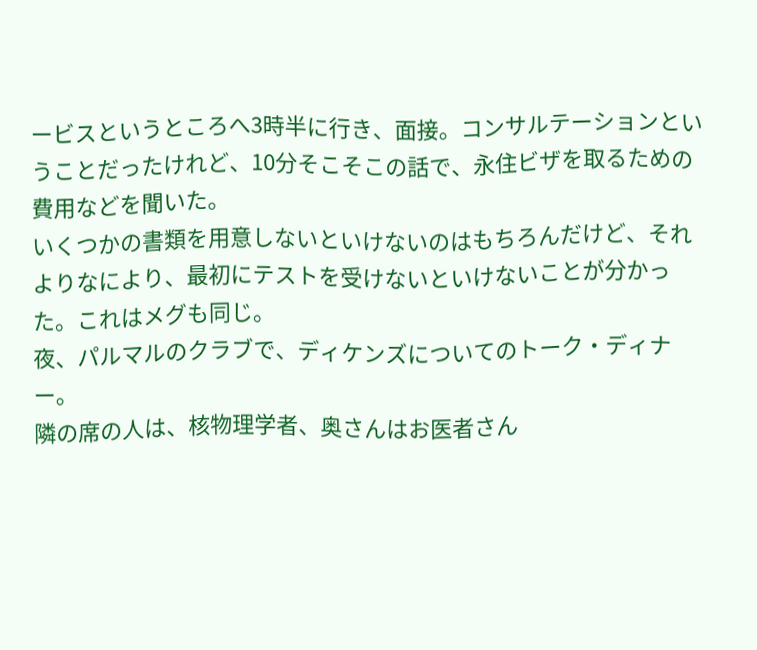ービスというところへ3時半に行き、面接。コンサルテーションということだったけれど、10分そこそこの話で、永住ビザを取るための費用などを聞いた。
いくつかの書類を用意しないといけないのはもちろんだけど、それよりなにより、最初にテストを受けないといけないことが分かった。これはメグも同じ。
夜、パルマルのクラブで、ディケンズについてのトーク・ディナー。
隣の席の人は、核物理学者、奥さんはお医者さん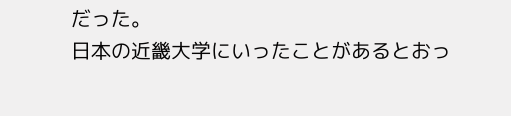だった。
日本の近畿大学にいったことがあるとおっ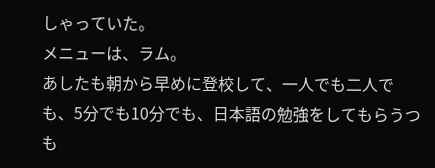しゃっていた。
メニューは、ラム。
あしたも朝から早めに登校して、一人でも二人でも、5分でも10分でも、日本語の勉強をしてもらうつも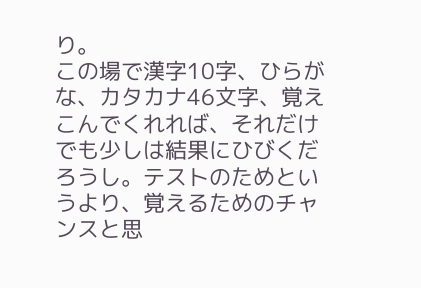り。
この場で漢字10字、ひらがな、カタカナ46文字、覚えこんでくれれば、それだけでも少しは結果にひびくだろうし。テストのためというより、覚えるためのチャンスと思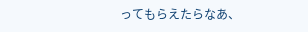ってもらえたらなあ、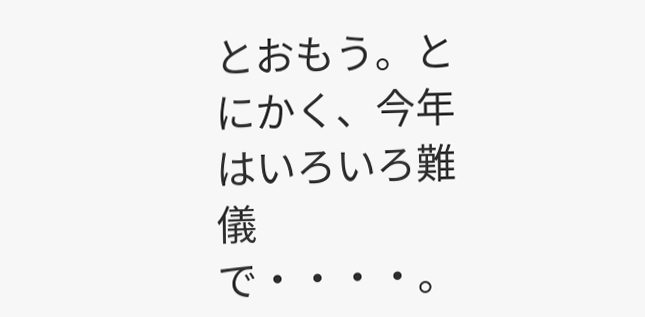とおもう。とにかく、今年はいろいろ難儀で・・・・。